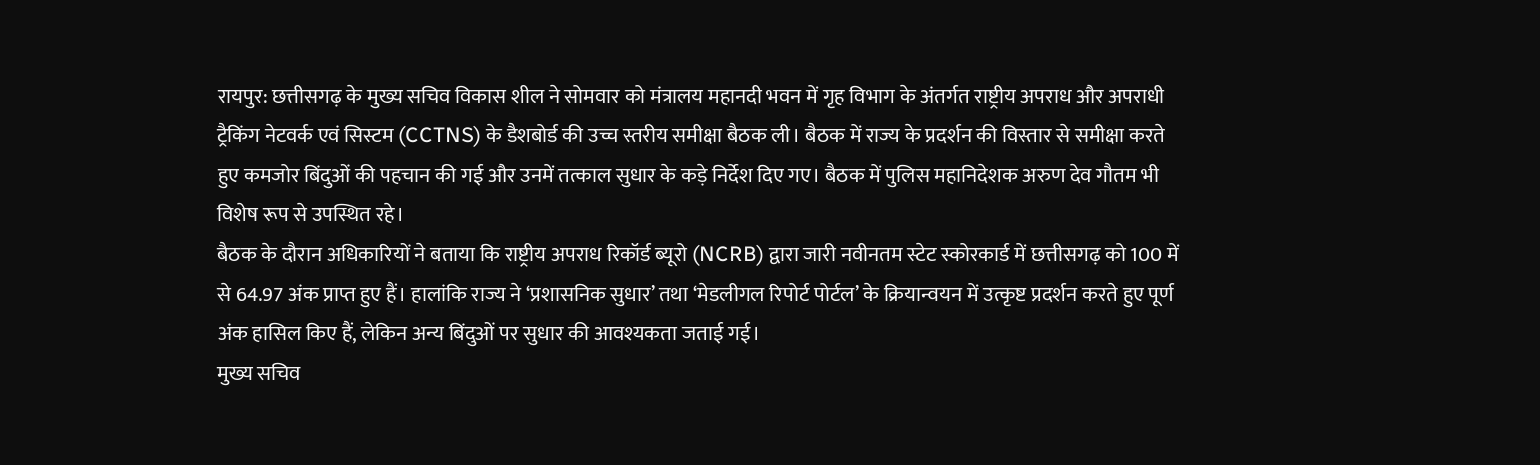रायपुर: छत्तीसगढ़ के मुख्य सचिव विकास शील ने सोमवार को मंत्रालय महानदी भवन में गृह विभाग के अंतर्गत राष्ट्रीय अपराध और अपराधी ट्रैकिंग नेटवर्क एवं सिस्टम (CCTNS) के डैशबोर्ड की उच्च स्तरीय समीक्षा बैठक ली। बैठक में राज्य के प्रदर्शन की विस्तार से समीक्षा करते हुए कमजोर बिंदुओं की पहचान की गई और उनमें तत्काल सुधार के कड़े निर्देश दिए गए। बैठक में पुलिस महानिदेशक अरुण देव गौतम भी विशेष रूप से उपस्थित रहे।
बैठक के दौरान अधिकारियों ने बताया कि राष्ट्रीय अपराध रिकॉर्ड ब्यूरो (NCRB) द्वारा जारी नवीनतम स्टेट स्कोरकार्ड में छत्तीसगढ़ को 100 में से 64.97 अंक प्राप्त हुए हैं। हालांकि राज्य ने ‘प्रशासनिक सुधार’ तथा ‘मेडलीगल रिपोर्ट पोर्टल’ के क्रियान्वयन में उत्कृष्ट प्रदर्शन करते हुए पूर्ण अंक हासिल किए हैं, लेकिन अन्य बिंदुओं पर सुधार की आवश्यकता जताई गई।
मुख्य सचिव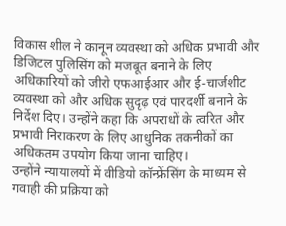विकास शील ने कानून व्यवस्था को अधिक प्रभावी और डिजिटल पुलिसिंग को मजबूत बनाने के लिए अधिकारियों को जीरो एफआईआर और ई-चार्जशीट व्यवस्था को और अधिक सुदृढ़ एवं पारदर्शी बनाने के निर्देश दिए। उन्होंने कहा कि अपराधों के त्वरित और प्रभावी निराकरण के लिए आधुनिक तकनीकों का अधिकतम उपयोग किया जाना चाहिए।
उन्होंने न्यायालयों में वीडियो कॉन्फ्रेंसिंग के माध्यम से गवाही की प्रक्रिया को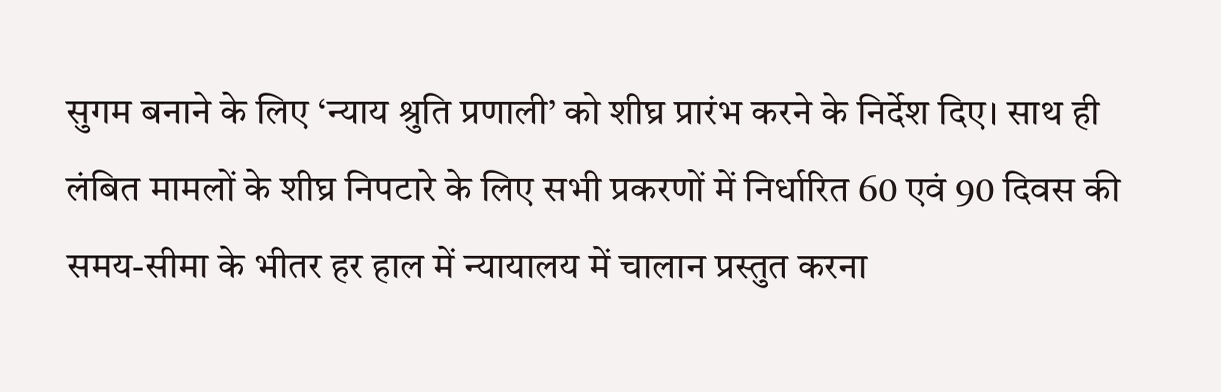सुगम बनाने के लिए ‘न्याय श्रुति प्रणाली’ को शीघ्र प्रारंभ करने के निर्देश दिए। साथ ही लंबित मामलों के शीघ्र निपटारे के लिए सभी प्रकरणों में निर्धारित 60 एवं 90 दिवस की समय-सीमा के भीतर हर हाल में न्यायालय में चालान प्रस्तुत करना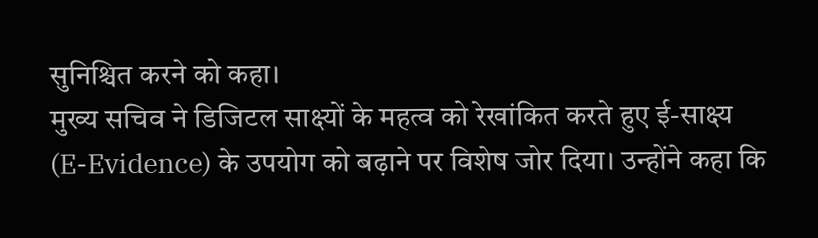सुनिश्चित करने को कहा।
मुख्य सचिव ने डिजिटल साक्ष्यों के महत्व को रेखांकित करते हुए ई-साक्ष्य (E-Evidence) के उपयोग को बढ़ाने पर विशेष जोर दिया। उन्होंने कहा कि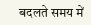बदलते समय में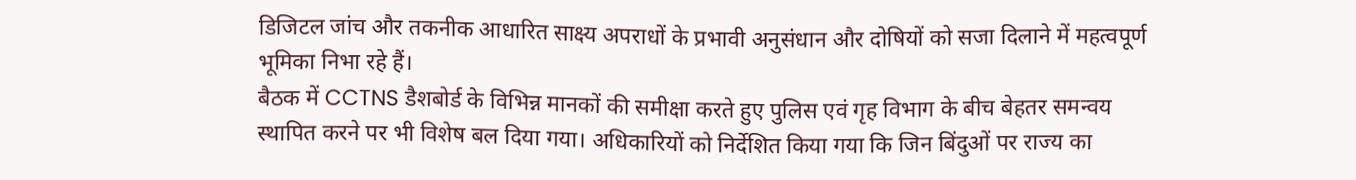डिजिटल जांच और तकनीक आधारित साक्ष्य अपराधों के प्रभावी अनुसंधान और दोषियों को सजा दिलाने में महत्वपूर्ण भूमिका निभा रहे हैं।
बैठक में CCTNS डैशबोर्ड के विभिन्न मानकों की समीक्षा करते हुए पुलिस एवं गृह विभाग के बीच बेहतर समन्वय स्थापित करने पर भी विशेष बल दिया गया। अधिकारियों को निर्देशित किया गया कि जिन बिंदुओं पर राज्य का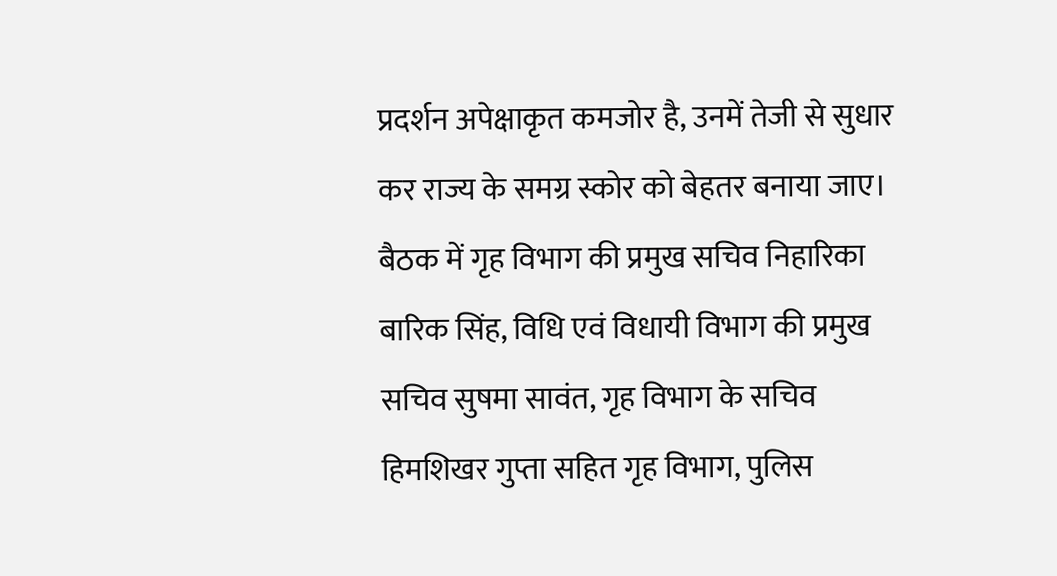प्रदर्शन अपेक्षाकृत कमजोर है, उनमें तेजी से सुधार कर राज्य के समग्र स्कोर को बेहतर बनाया जाए।
बैठक में गृह विभाग की प्रमुख सचिव निहारिका बारिक सिंह, विधि एवं विधायी विभाग की प्रमुख सचिव सुषमा सावंत, गृह विभाग के सचिव हिमशिखर गुप्ता सहित गृह विभाग, पुलिस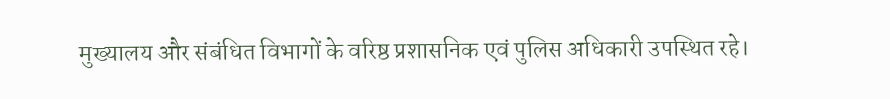मुख्यालय और संबंधित विभागों के वरिष्ठ प्रशासनिक एवं पुलिस अधिकारी उपस्थित रहे।